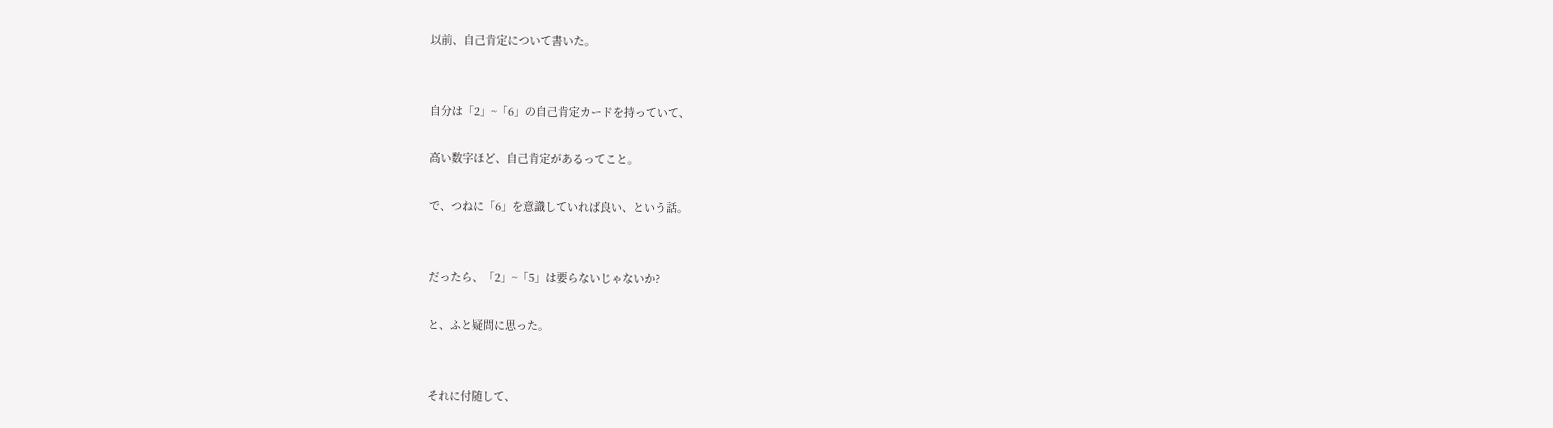以前、自己肯定について書いた。


自分は「2」~「6」の自己肯定カードを持っていて、

高い数字ほど、自己肯定があるってこと。

で、つねに「6」を意識していれば良い、という話。


だったら、「2」~「5」は要らないじゃないか?

と、ふと疑問に思った。


それに付随して、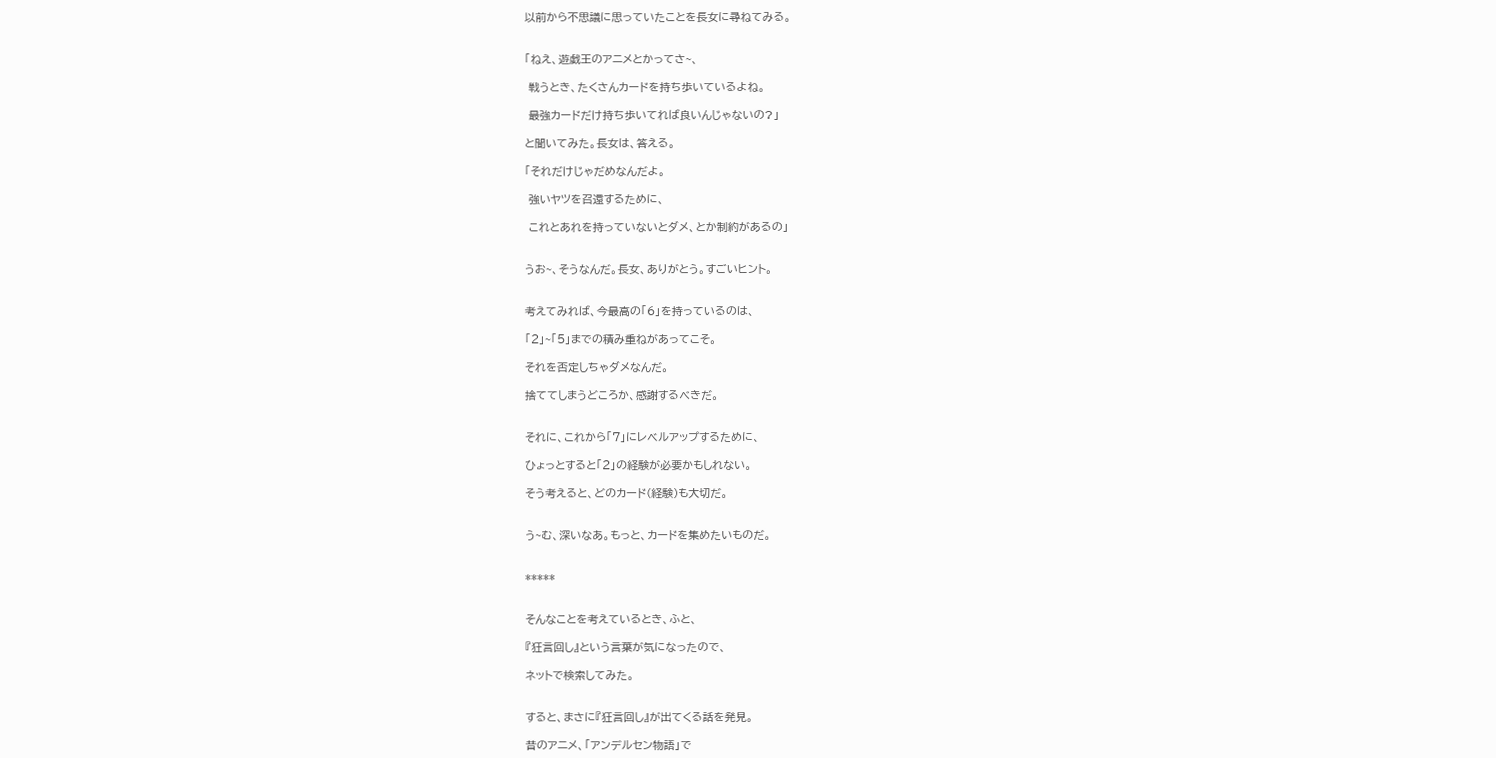以前から不思議に思っていたことを長女に尋ねてみる。


「ねえ、遊戯王のアニメとかってさ~、

 戦うとき、たくさんカードを持ち歩いているよね。

 最強カードだけ持ち歩いてれば良いんじゃないの?」

と聞いてみた。長女は、答える。

「それだけじゃだめなんだよ。

 強いヤツを召還するために、

 これとあれを持っていないとダメ、とか制約があるの」


うお~、そうなんだ。長女、ありがとう。すごいヒント。


考えてみれば、今最高の「6」を持っているのは、

「2」~「5」までの積み重ねがあってこそ。

それを否定しちゃダメなんだ。

捨ててしまうどころか、感謝するべきだ。


それに、これから「7」にレベルアップするために、

ひょっとすると「2」の経験が必要かもしれない。

そう考えると、どのカード(経験)も大切だ。


う~む、深いなあ。もっと、カードを集めたいものだ。


*****


そんなことを考えているとき、ふと、

『狂言回し』という言葉が気になったので、

ネットで検索してみた。


すると、まさに『狂言回し』が出てくる話を発見。

昔のアニメ、「アンデルセン物語」で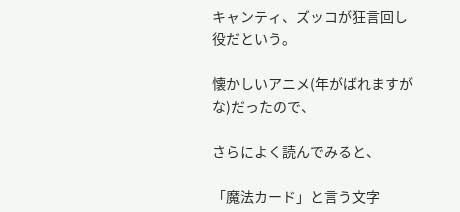キャンティ、ズッコが狂言回し役だという。

懐かしいアニメ(年がばれますがな)だったので、

さらによく読んでみると、

「魔法カード」と言う文字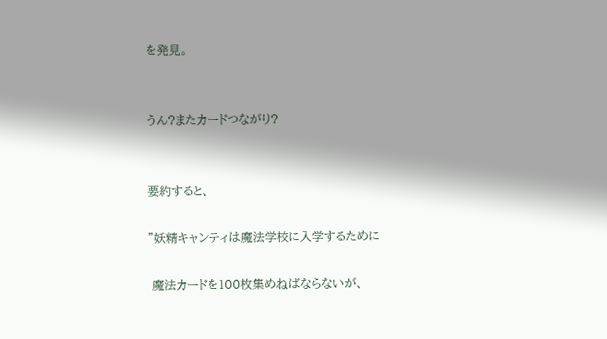を発見。


うん?またカードつながり?


要約すると、

”妖精キャンティは魔法学校に入学するために

 魔法カードを100枚集めねばならないが、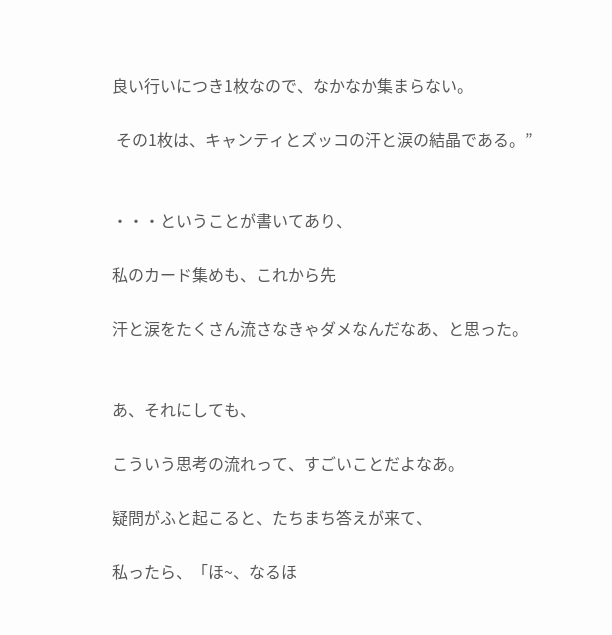良い行いにつき1枚なので、なかなか集まらない。

 その1枚は、キャンティとズッコの汗と涙の結晶である。”


・・・ということが書いてあり、

私のカード集めも、これから先

汗と涙をたくさん流さなきゃダメなんだなあ、と思った。


あ、それにしても、

こういう思考の流れって、すごいことだよなあ。

疑問がふと起こると、たちまち答えが来て、

私ったら、「ほ~、なるほ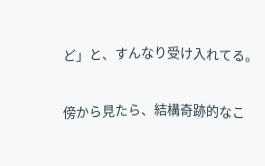ど」と、すんなり受け入れてる。

傍から見たら、結構奇跡的なこ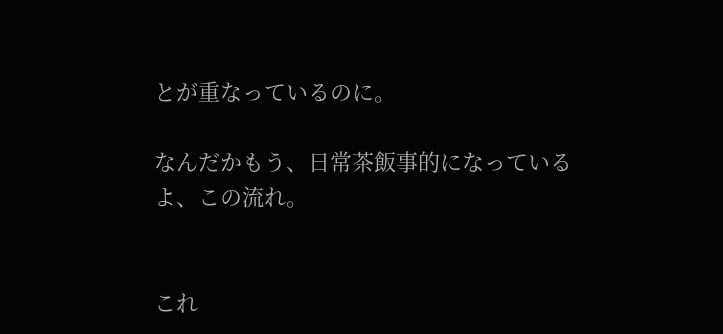とが重なっているのに。

なんだかもう、日常茶飯事的になっているよ、この流れ。


これ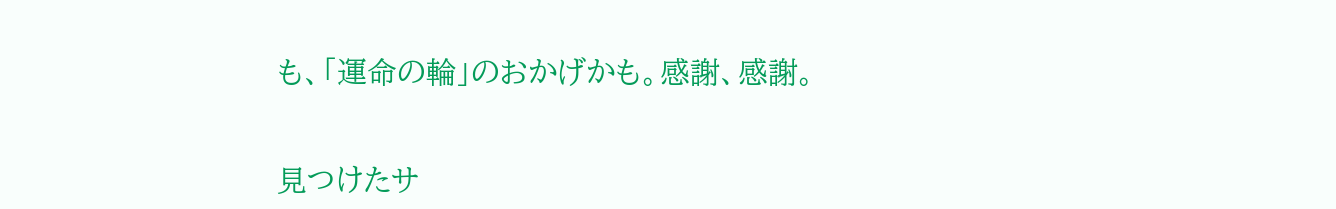も、「運命の輪」のおかげかも。感謝、感謝。


見つけたサ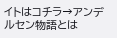イトはコチラ→アンデルセン物語とは